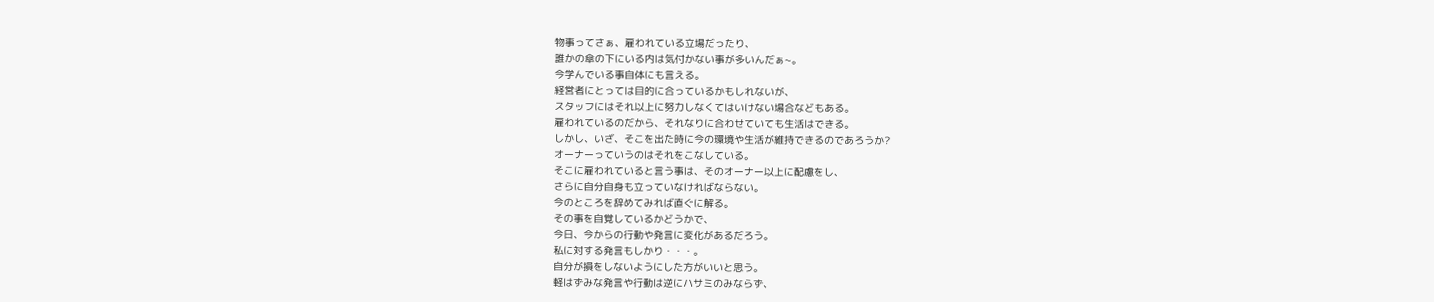物事ってさぁ、雇われている立場だったり、
誰かの傘の下にいる内は気付かない事が多いんだぁ~。
今学んでいる事自体にも言える。
経営者にとっては目的に合っているかもしれないが、
スタッフにはそれ以上に努力しなくてはいけない場合などもある。
雇われているのだから、それなりに合わせていても生活はできる。
しかし、いざ、そこを出た時に今の環境や生活が維持できるのであろうか?
オーナーっていうのはそれをこなしている。
そこに雇われていると言う事は、そのオーナー以上に配慮をし、
さらに自分自身も立っていなければならない。
今のところを辞めてみれば直ぐに解る。
その事を自覚しているかどうかで、
今日、今からの行動や発言に変化があるだろう。
私に対する発言もしかり・・・。
自分が損をしないようにした方がいいと思う。
軽はずみな発言や行動は逆にハサミのみならず、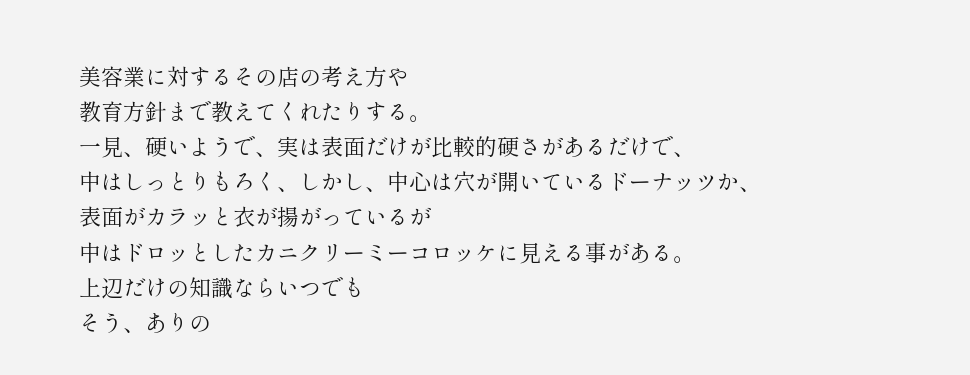美容業に対するその店の考え方や
教育方針まで教えてくれたりする。
一見、硬いようで、実は表面だけが比較的硬さがあるだけで、
中はしっとりもろく、しかし、中心は穴が開いているドーナッツか、
表面がカラッと衣が揚がっているが
中はドロッとしたカニクリーミーコロッケに見える事がある。
上辺だけの知識ならいつでも
そう、ありの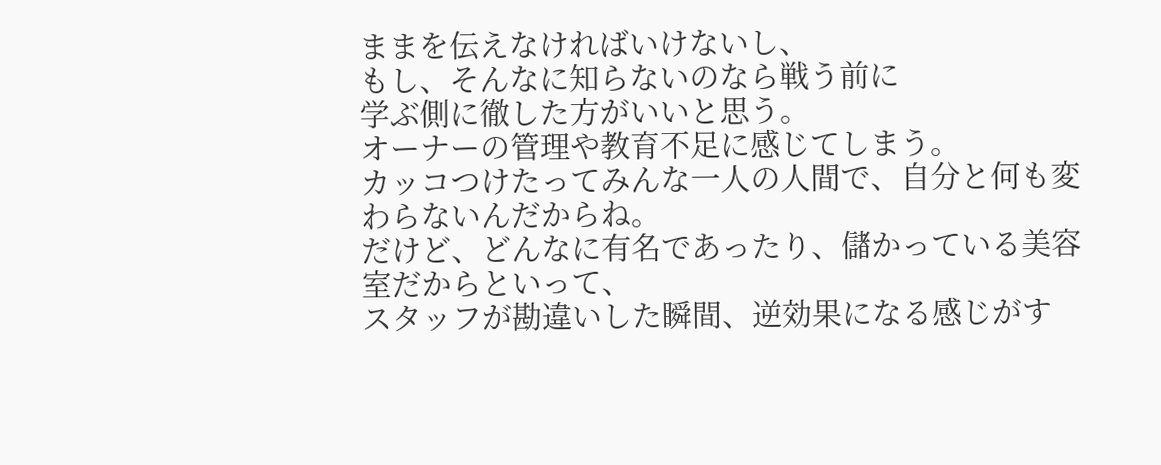ままを伝えなければいけないし、
もし、そんなに知らないのなら戦う前に
学ぶ側に徹した方がいいと思う。
オーナーの管理や教育不足に感じてしまう。
カッコつけたってみんな一人の人間で、自分と何も変わらないんだからね。
だけど、どんなに有名であったり、儲かっている美容室だからといって、
スタッフが勘違いした瞬間、逆効果になる感じがす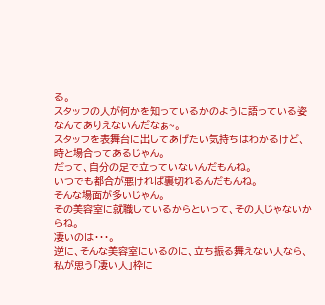る。
スタッフの人が何かを知っているかのように語っている姿なんてありえないんだなぁ~。
スタッフを表舞台に出してあげたい気持ちはわかるけど、
時と場合ってあるじゃん。
だって、自分の足で立っていないんだもんね。
いつでも都合が悪ければ裏切れるんだもんね。
そんな場面が多いじゃん。
その美容室に就職しているからといって、その人じゃないからね。
凄いのは・・・。
逆に、そんな美容室にいるのに、立ち振る舞えない人なら、
私が思う「凄い人」枠に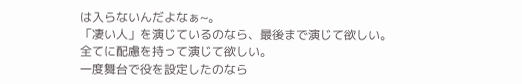は入らないんだよなぁ~。
「凄い人」を演じているのなら、最後まで演じて欲しい。
全てに配慮を持って演じて欲しい。
一度舞台で役を設定したのなら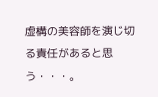虚構の美容師を演じ切る責任があると思う・・・。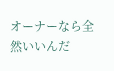オーナーなら全然いいんだ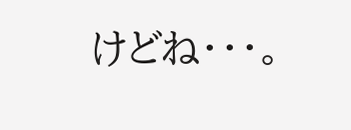けどね・・・。